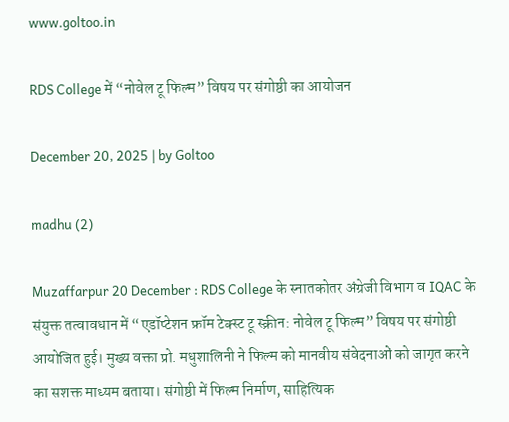www.goltoo.in

RDS College में “नोवेल टू फिल्म” विषय पर संगोष्ठी का आयोजन

December 20, 2025 | by Goltoo

madhu (2)

Muzaffarpur 20 December : RDS College के स्नातकोतर अंग्रेजी विभाग व IQAC के संयुक्त तत्वावधान में “एडॉप्टेशन फ्रॉम टेक्स्ट टू स्क्रीन: नोवेल टू फिल्म” विषय पर संगोष्ठी आयोजित हुई। मुख्य वक्ता प्रो. मधुशालिनी ने फिल्म को मानवीय संवेदनाओं को जागृत करने का सशक्त माध्यम बताया। संगोष्ठी में फिल्म निर्माण, साहित्यिक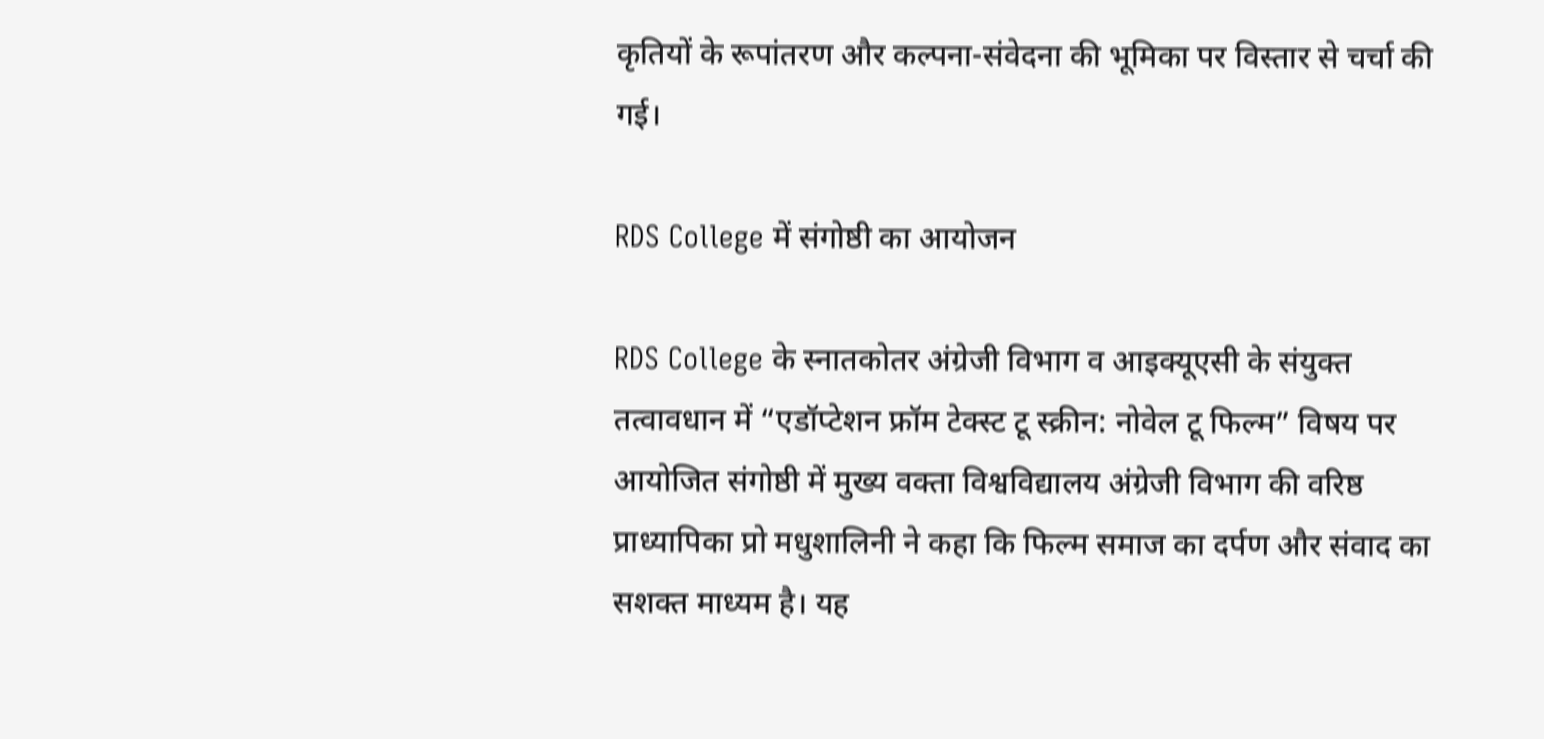कृतियों के रूपांतरण और कल्पना-संवेदना की भूमिका पर विस्तार से चर्चा की गई।

RDS College में संगोष्ठी का आयोजन

RDS College के स्नातकोतर अंग्रेजी विभाग व आइक्यूएसी के संयुक्त तत्वावधान में “एडॉप्टेशन फ्रॉम टेक्स्ट टू स्क्रीन: नोवेल टू फिल्म” विषय पर आयोजित संगोष्ठी में मुख्य वक्ता विश्वविद्यालय अंग्रेजी विभाग की वरिष्ठ प्राध्यापिका प्रो मधुशालिनी ने कहा कि फिल्म समाज का दर्पण और संवाद का सशक्त माध्यम है। यह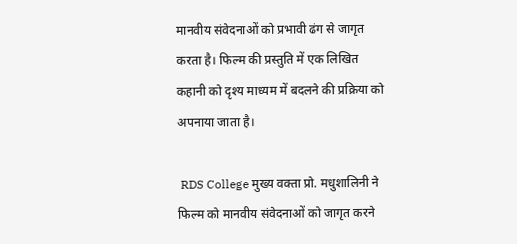मानवीय संवेदनाओं को प्रभावी ढंग से जागृत करता है। फिल्म की प्रस्तुति में एक लिखित कहानी को दृश्य माध्यम में बदलने की प्रक्रिया को अपनाया जाता है।

 RDS College मुख्य वक्ता प्रो. मधुशालिनी ने फिल्म को मानवीय संवेदनाओं को जागृत करने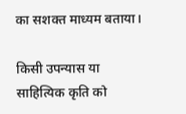का सशक्त माध्यम बताया।

किसी उपन्यास या साहित्यिक कृति को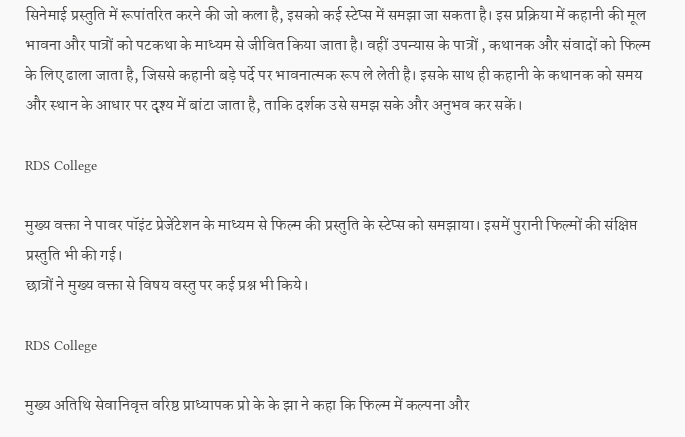सिनेमाई प्रस्तुति में रूपांतरित करने की जो कला है, इसको कई स्टेप्स में समझा जा सकता है। इस प्रक्रिया में कहानी की मूल भावना और पात्रों को पटकथा के माध्यम से जीवित किया जाता है। वहीं उपन्यास के पात्रों , कथानक और संवादों को फिल्म के लिए ढाला जाता है, जिससे कहानी बड़े पर्दे पर भावनात्मक रूप ले लेती है। इसके साथ ही कहानी के कथानक को समय और स्थान के आधार पर दृश्य में बांटा जाता है, ताकि दर्शक उसे समझ सके और अनुभव कर सकें।

RDS College

मुख्य वक्ता ने पावर पॉइंट प्रेजेंटेशन के माध्यम से फिल्म की प्रस्तुति के स्टेप्स को समझाया। इसमें पुरानी फिल्मों की संक्षिप्त प्रस्तुति भी की गई।
छात्रों ने मुख्य वक्ता से विषय वस्तु पर कई प्रश्न भी किये।

RDS College

मुख्य अतिथि सेवानिवृत्त वरिष्ठ प्राध्यापक प्रो के के झा ने कहा कि फिल्म में कल्पना और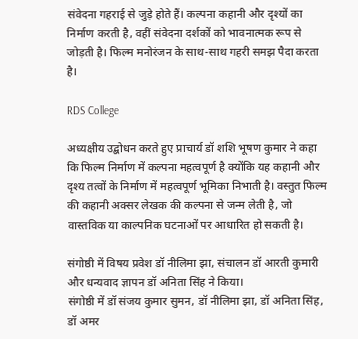संवेदना गहराई से जुड़े होते हैं। कल्पना कहानी और दृश्यों का निर्माण करती है, वहीं संवेदना दर्शकों को भावनात्मक रूप से जोड़ती है। फिल्म मनोरंजन के साथ-साथ गहरी समझ पैदा करता है।

RDS College

अध्यक्षीय उद्बोधन करते हुए प्राचार्य डॉ शशि भूषण कुमार ने कहा कि फिल्म निर्माण में कल्पना महत्वपूर्ण है क्योंकि यह कहानी और दृश्य तत्वों के निर्माण में महत्वपूर्ण भूमिका निभाती है। वस्तुत फिल्म की कहानी अक्सर लेखक की कल्पना से जन्म लेती है, जो वास्तविक या काल्पनिक घटनाओं पर आधारित हो सकती है।

संगोष्ठी में विषय प्रवेश डॉ नीलिमा झा, संचालन डॉ आरती कुमारी और धन्यवाद ज्ञापन डॉ अनिता सिंह ने किया।
संगोष्ठी में डॉ संजय कुमार सुमन, डॉ नीलिमा झा, डॉ अनिता सिंह, डॉ अमर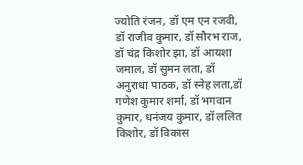ज्योति रंजन, डॉ एम एन रजवी, डॉ राजीव कुमार, डॉ सौरभ राज, डॉ चंद्र किशोर झा, डॉ आयशा जमाल, डॉ सुमन लता, डॉ अनुराधा पाठक, डॉ स्नेह लता,डॉ गणेश कुमार शर्मा, डॉ भगवान कुमार, धनंजय कुमार, डॉ ललित किशोर, डॉ विकास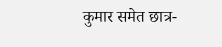कुमार समेत छात्र-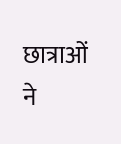छात्राओं ने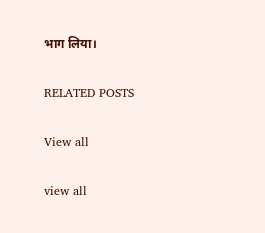भाग लिया।

RELATED POSTS

View all

view all